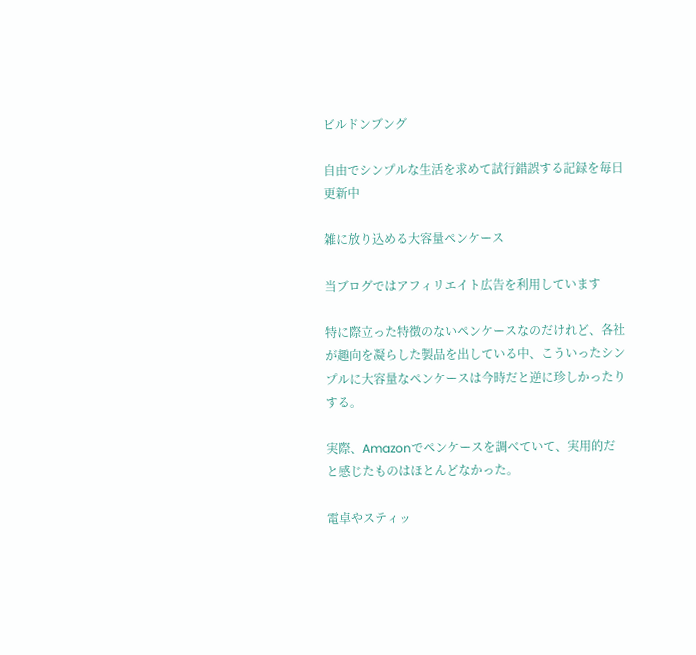ビルドンブング

自由でシンプルな生活を求めて試行錯誤する記録を毎日更新中

雑に放り込める大容量ペンケース

当ブログではアフィリエイト広告を利用しています

特に際立った特徴のないペンケースなのだけれど、各社が趣向を凝らした製品を出している中、こういったシンプルに大容量なペンケースは今時だと逆に珍しかったりする。

実際、Amazonでペンケースを調べていて、実用的だと感じたものはほとんどなかった。

電卓やスティッ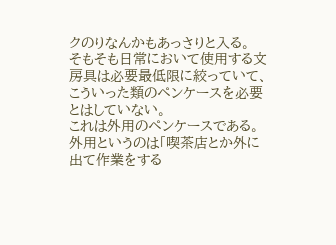クのりなんかもあっさりと入る。
そもそも日常において使用する文房具は必要最低限に絞っていて、こういった類のペンケースを必要とはしていない。
これは外用のペンケースである。
外用というのは「喫茶店とか外に出て作業をする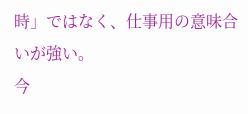時」ではなく、仕事用の意味合いが強い。
今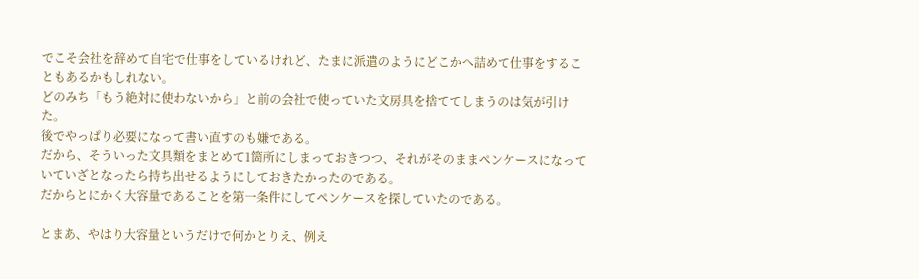でこそ会社を辞めて自宅で仕事をしているけれど、たまに派遣のようにどこかへ詰めて仕事をすることもあるかもしれない。
どのみち「もう絶対に使わないから」と前の会社で使っていた文房具を捨ててしまうのは気が引けた。
後でやっぱり必要になって書い直すのも嫌である。
だから、そういった文具類をまとめて1箇所にしまっておきつつ、それがそのままペンケースになっていていざとなったら持ち出せるようにしておきたかったのである。
だからとにかく大容量であることを第一条件にしてペンケースを探していたのである。

とまあ、やはり大容量というだけで何かとりえ、例え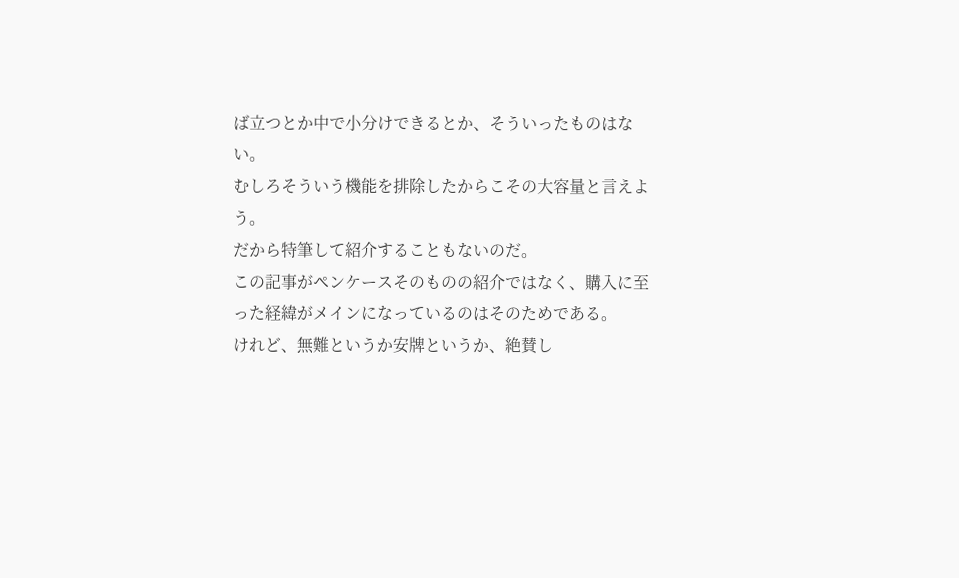ば立つとか中で小分けできるとか、そういったものはない。
むしろそういう機能を排除したからこその大容量と言えよう。
だから特筆して紹介することもないのだ。
この記事がペンケースそのものの紹介ではなく、購入に至った経緯がメインになっているのはそのためである。
けれど、無難というか安牌というか、絶賛し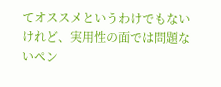てオススメというわけでもないけれど、実用性の面では問題ないペン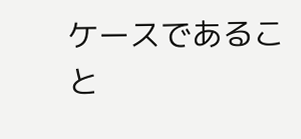ケースであること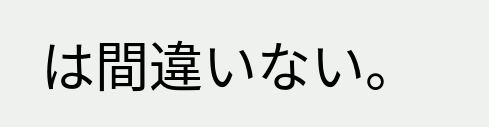は間違いない。